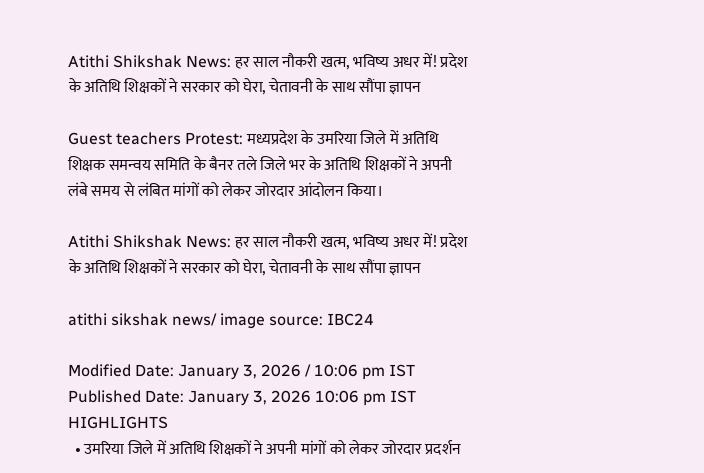Atithi Shikshak News: हर साल नौकरी खत्म, भविष्य अधर में! प्रदेश के अतिथि शिक्षकों ने सरकार को घेरा, चेतावनी के साथ सौंपा ज्ञापन

Guest teachers Protest: मध्यप्रदेश के उमरिया जिले में अतिथि शिक्षक समन्वय समिति के बैनर तले जिले भर के अतिथि शिक्षकों ने अपनी लंबे समय से लंबित मांगों को लेकर जोरदार आंदोलन किया।

Atithi Shikshak News: हर साल नौकरी खत्म, भविष्य अधर में! प्रदेश के अतिथि शिक्षकों ने सरकार को घेरा, चेतावनी के साथ सौंपा ज्ञापन

atithi sikshak news/ image source: IBC24

Modified Date: January 3, 2026 / 10:06 pm IST
Published Date: January 3, 2026 10:06 pm IST
HIGHLIGHTS
  • उमरिया जिले में अतिथि शिक्षकों ने अपनी मांगों को लेकर जोरदार प्रदर्शन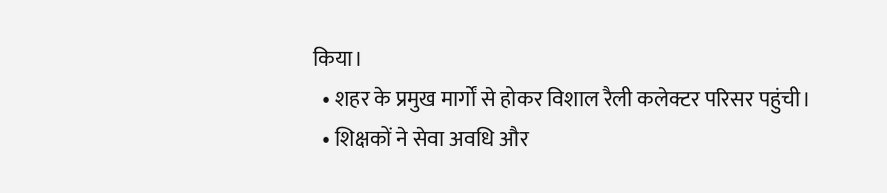किया।
  • शहर के प्रमुख मार्गों से होकर विशाल रैली कलेक्टर परिसर पहुंची।
  • शिक्षकों ने सेवा अवधि और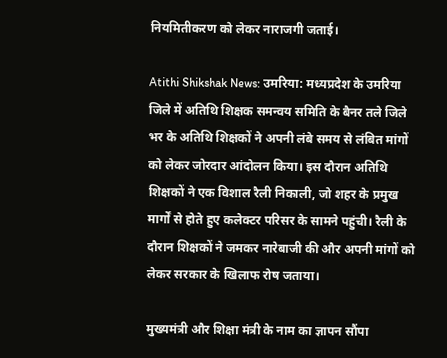नियमितीकरण को लेकर नाराजगी जताई।

Atithi Shikshak News: उमरिया: मध्यप्रदेश के उमरिया जिले में अतिथि शिक्षक समन्वय समिति के बैनर तले जिले भर के अतिथि शिक्षकों ने अपनी लंबे समय से लंबित मांगों को लेकर जोरदार आंदोलन किया। इस दौरान अतिथि शिक्षकों ने एक विशाल रैली निकाली, जो शहर के प्रमुख मार्गों से होते हुए कलेक्टर परिसर के सामने पहुंची। रैली के दौरान शिक्षकों ने जमकर नारेबाजी की और अपनी मांगों को लेकर सरकार के खिलाफ रोष जताया।

मुख्यमंत्री और शिक्षा मंत्री के नाम का ज्ञापन सौंपा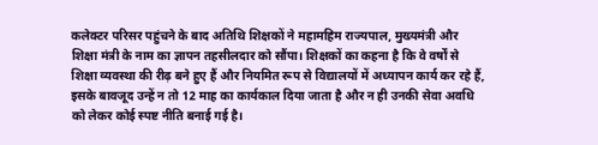कलेक्टर परिसर पहुंचने के बाद अतिथि शिक्षकों ने महामहिम राज्यपाल, मुख्यमंत्री और शिक्षा मंत्री के नाम का ज्ञापन तहसीलदार को सौंपा। शिक्षकों का कहना है कि वे वर्षों से शिक्षा व्यवस्था की रीढ़ बने हुए हैं और नियमित रूप से विद्यालयों में अध्यापन कार्य कर रहे हैं, इसके बावजूद उन्हें न तो 12 माह का कार्यकाल दिया जाता है और न ही उनकी सेवा अवधि को लेकर कोई स्पष्ट नीति बनाई गई है।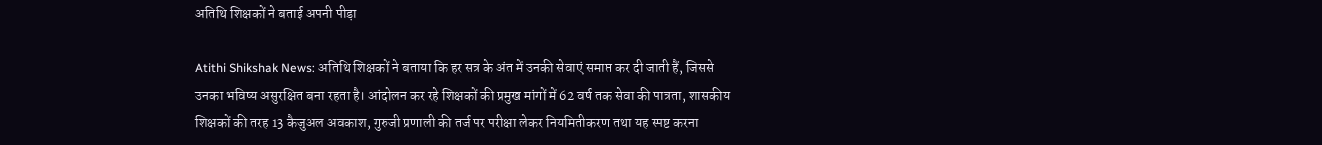अतिथि शिक्षकों ने बताई अपनी पीड़ा

Atithi Shikshak News: अतिथि शिक्षकों ने बताया कि हर सत्र के अंत में उनकी सेवाएं समाप्त कर दी जाती हैं, जिससे उनका भविष्य असुरक्षित बना रहता है। आंदोलन कर रहे शिक्षकों की प्रमुख मांगों में 62 वर्ष तक सेवा की पात्रता, शासकीय शिक्षकों की तरह 13 कैजुअल अवकाश, गुरुजी प्रणाली की तर्ज पर परीक्षा लेकर नियमितीकरण तथा यह स्पष्ट करना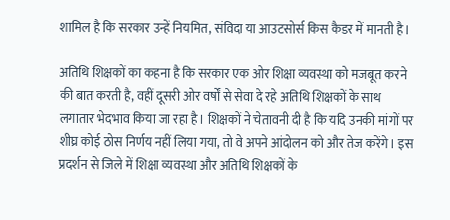शामिल है कि सरकार उन्हें नियमित, संविदा या आउटसोर्स किस कैडर में मानती है।

अतिथि शिक्षकों का कहना है कि सरकार एक ओर शिक्षा व्यवस्था को मजबूत करने की बात करती है, वहीं दूसरी ओर वर्षों से सेवा दे रहे अतिथि शिक्षकों के साथ लगातार भेदभाव किया जा रहा है। शिक्षकों ने चेतावनी दी है कि यदि उनकी मांगों पर शीघ्र कोई ठोस निर्णय नहीं लिया गया, तो वे अपने आंदोलन को और तेज करेंगे। इस प्रदर्शन से जिले में शिक्षा व्यवस्था और अतिथि शिक्षकों के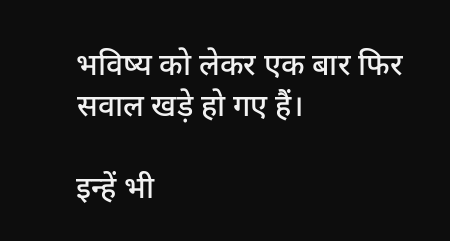भविष्य को लेकर एक बार फिर सवाल खड़े हो गए हैं।

इन्हें भी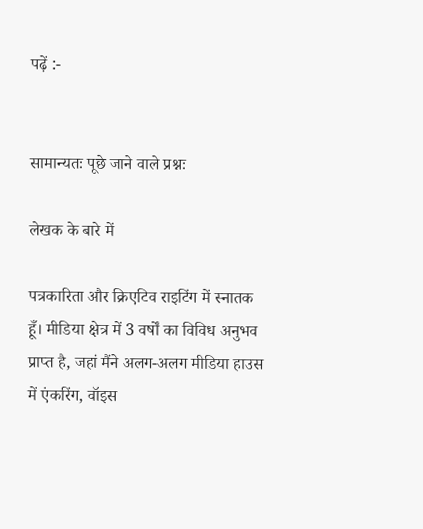पढ़ें :-


सामान्यतः पूछे जाने वाले प्रश्नः

लेखक के बारे में

पत्रकारिता और क्रिएटिव राइटिंग में स्नातक हूँ। मीडिया क्षेत्र में 3 वर्षों का विविध अनुभव प्राप्त है, जहां मैंने अलग-अलग मीडिया हाउस में एंकरिंग, वॉइस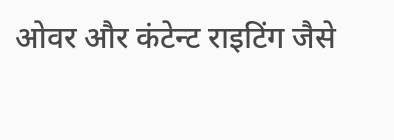ओवर और कंटेन्ट राइटिंग जैसे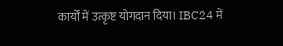कार्यों में उत्कृष्ट योगदान दिया। IBC24 में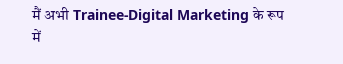मैं अभी Trainee-Digital Marketing के रूप में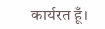कार्यरत हूँ।